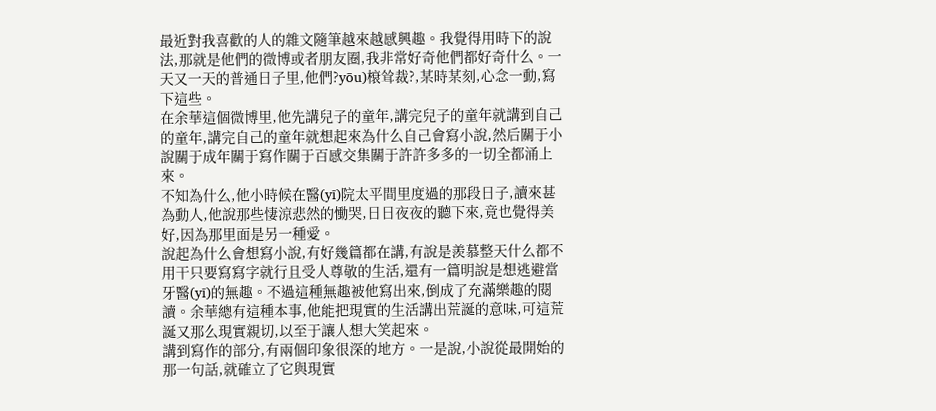最近對我喜歡的人的雜文隨筆越來越感興趣。我覺得用時下的說法,那就是他們的微博或者朋友圈,我非常好奇他們都好奇什么。一天又一天的普通日子里,他們?yōu)榱耸裁?,某時某刻,心念一動,寫下這些。
在余華這個微博里,他先講兒子的童年,講完兒子的童年就講到自己的童年,講完自己的童年就想起來為什么自己會寫小說,然后關于小說關于成年關于寫作關于百感交集關于許許多多的一切全都涌上來。
不知為什么,他小時候在醫(yī)院太平間里度過的那段日子,讀來甚為動人,他說那些悽涼悲然的慟哭,日日夜夜的聽下來,竟也覺得美好,因為那里面是另一種愛。
說起為什么會想寫小說,有好幾篇都在講,有說是羨慕整天什么都不用干只要寫寫字就行且受人尊敬的生活,還有一篇明說是想逃避當牙醫(yī)的無趣。不過這種無趣被他寫出來,倒成了充滿樂趣的閱讀。余華總有這種本事,他能把現實的生活講出荒誕的意味,可這荒誕又那么現實親切,以至于讓人想大笑起來。
講到寫作的部分,有兩個印象很深的地方。一是說,小說從最開始的那一句話,就確立了它與現實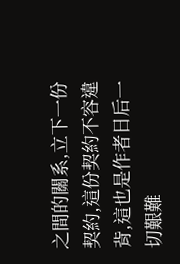之間的關系,立下一份契約,這份契約不容違背,這也是作者日后一切艱難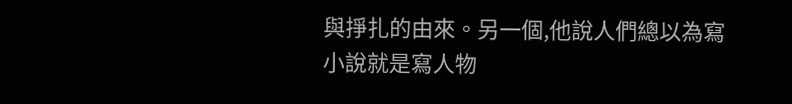與掙扎的由來。另一個,他說人們總以為寫小說就是寫人物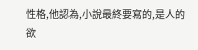性格,他認為,小說最終要寫的,是人的欲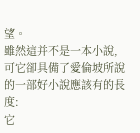望。
雖然這并不是一本小說,可它卻具備了愛倫坡所說的一部好小說應該有的長度:
它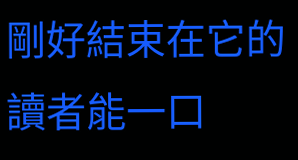剛好結束在它的讀者能一口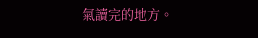氣讀完的地方。